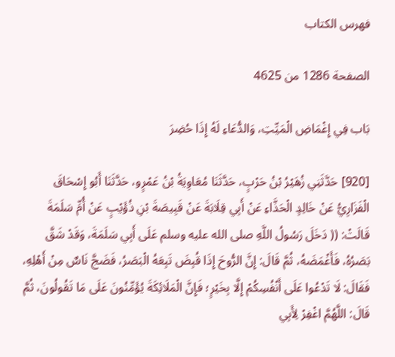فهرس الكتاب

الصفحة 1286 من 4625

بَاب فِي إِغْمَاضِ الْمَيِّتِ، وَالدُّعَاءِ لَهُ إِذَا حُضِرَ

[920] حَدَّثَنِي زُهَيْرُ بْنُ حَرْبٍ، حَدَّثَنَا مُعَاوِيَةُ بْنُ عَمْرٍو، حَدَّثَنَا أَبُو إِسْحَاقَ الْفَزَارِيُّ عَنْ خَالِدٍ الْحَذَّاءِ عَنْ أَبِي قِلَابَةَ عَنْ قَبِيصَةَ بْنِ ذُؤَيْبٍ عَنْ أُمِّ سَلَمَةَ قَالَتْ: (( دَخَلَ رَسُولُ اللَّهِ صلى الله عليه وسلم عَلَى أَبِي سَلَمَةَ، وَقَدْ شَقَّ بَصَرُهُ، فَأَغْمَضَهُ، ثُمَّ قَالَ: إِنَّ الرُّوحَ إِذَا قُبِضَ تَبِعَهُ الْبَصَرُ، فَضَجَّ نَاسٌ مِنْ أَهْلِهِ، فَقَالَ: لَا تَدْعُوا عَلَى أَنْفُسِكُمْ إِلَّا بِخَيْرٍ؛ فَإِنَّ الْمَلَائِكَةَ يُؤَمِّنُونَ عَلَى مَا تَقُولُونَ، ثُمَّ قَالَ: اللَّهُمَّ اغْفِرْ لِأَبِي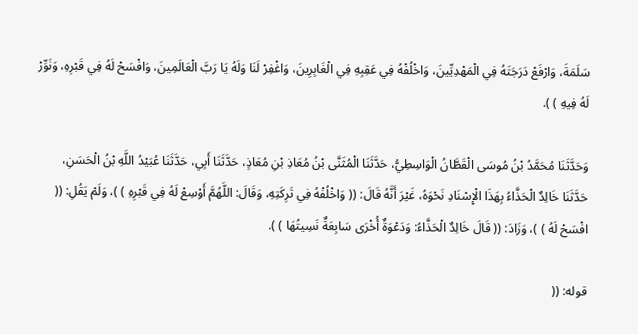سَلَمَةَ، وَارْفَعْ دَرَجَتَهُ فِي الْمَهْدِيِّينَ، وَاخْلُفْهُ فِي عَقِبِهِ فِي الْغَابِرِينَ، وَاغْفِرْ لَنَا وَلَهُ يَا رَبَّ الْعَالَمِينَ، وَافْسَحْ لَهُ فِي قَبْرِهِ، وَنَوِّرْ لَهُ فِيهِ ) ).

وَحَدَّثَنَا مُحَمَّدُ بْنُ مُوسَى الْقَطَّانُ الْوَاسِطِيُّ، حَدَّثَنَا الْمُثَنَّى بْنُ مُعَاذِ بْنِ مُعَاذٍ، حَدَّثَنَا أَبِي، حَدَّثَنَا عُبَيْدُ اللَّهِ بْنُ الْحَسَنِ، حَدَّثَنَا خَالِدٌ الْحَذَّاءُ بِهَذَا الْإِسْنَادِ نَحْوَهُ، غَيْرَ أَنَّهُ قَالَ: (( وَاخْلُفْهُ فِي تَرِكَتِهِ، وَقَالَ: اللَّهُمَّ أَوْسِعْ لَهُ فِي قَبْرِهِ ) )، وَلَمْ يَقُلِ: (( افْسَحْ لَهُ ) )، وَزَادَ: (( قَالَ خَالِدٌ الْحَذَّاءُ: وَدَعْوَةٌ أُخْرَى سَابِعَةٌ نَسِيتُهَا ) ).

قوله: ((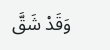وَقَدْ شَقَّ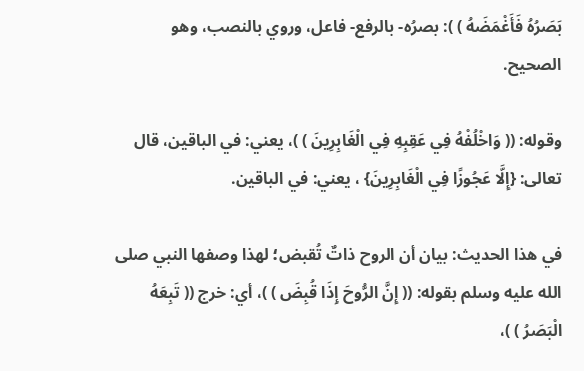بَصَرُهُ فَأَغْمَضَهُ ) ): بصرُه- بالرفع- فاعل، وروي بالنصب، وهو الصحيح.

وقوله: (( وَاخْلُفْهُ فِي عَقِبِهِ فِي الْغَابِرِينَ ) )، يعني: في الباقين، قال تعالى: {إِلَّا عَجُوزًا فِي الْغَابِرِينَ} ، يعني: في الباقين.

في هذا الحديث: بيان أن الروح ذاتٌ تُقبض؛ لهذا وصفها النبي صلى الله عليه وسلم بقوله: (( إِنَّ الرُّوحَ إِذَا قُبِضَ ) )، أي: خرج (( تَبِعَهُ الْبَصَرُ ) )،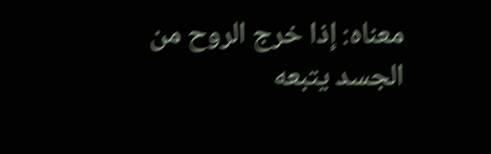معناه: إذا خرج الروح من الجسد يتبعه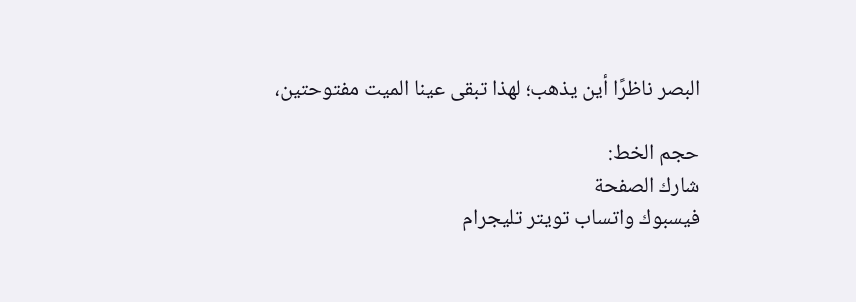البصر ناظرًا أين يذهب؛ لهذا تبقى عينا الميت مفتوحتين،

حجم الخط:
شارك الصفحة
فيسبوك واتساب تويتر تليجرام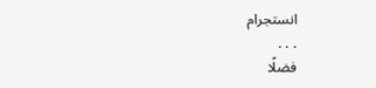انستجرام
. . .
فضلًا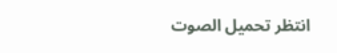انتظر تحميل الصوت